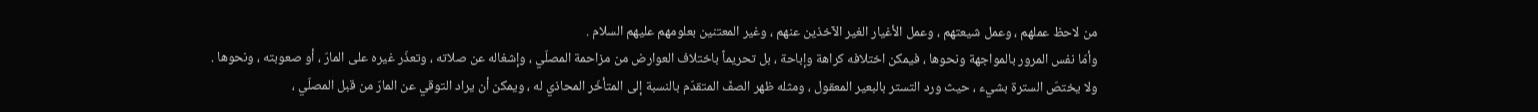من لاحظ عملهم ، وعمل شيعتهم ، وعمل الأغيار الغير الآخذين عنهم ، وغير المعتنين بعلومهم عليهم السلام .
وأمّا نفس المرور بالمواجهة ونحوها ، فيمكن اختلافه كراهة وإباحة ، بل تحريماً باختلاف العوارض من مزاحمة المصلّي ، وإشغاله عن صلاته ، وتعذّر غيره على المارّ ، أو صعوبته ، ونحوها .
ولا يختصّ السترة بشيء ، حيث ورد التستر بالبعير المعقول ، ومثله ظهر الصفّ المتقدّم بالنسبة إلى المتأخّر المحاذي له ، ويمكن أن يراد التوقي عن المارّ من قبل المصلّي ،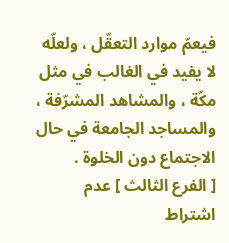فيعمّ موارد التعقّل ، ولعلّه لا يفيد في الغالب في مثل مكّة ، والمشاهد المشرّفة ، والمساجد الجامعة في حال الاجتماع دون الخلوة .
[ الفرع الثالث ] عدم اشتراط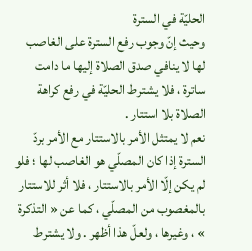الحليّة في السترة
وحيث إنّ وجوب رفع السترة على الغاصب لها لا ينافي صدق الصلاة إليها ما دامت ساترة ، فلا يشترط الحليّة في رفع كراهة الصلاة بلا استتار .
نعم لا يمتثل الأمر بالاستتار مع الأمر بردّ السترة إذا كان المصلّي هو الغاصب لها ؛ فلو لم يكن إلّا الأمر بالاستتار ، فلا أثر للاستتار بالمغصوب من المصلّي ، كما عن « التذكرة » ، وغيرها ، ولعلّ هذا أظهر . ولا يشترط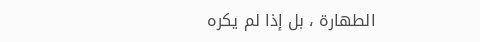الطهارة ، بل إذا لم يكره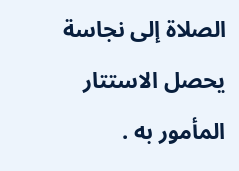الصلاة إلى نجاسة يحصل الاستتار المأمور به .